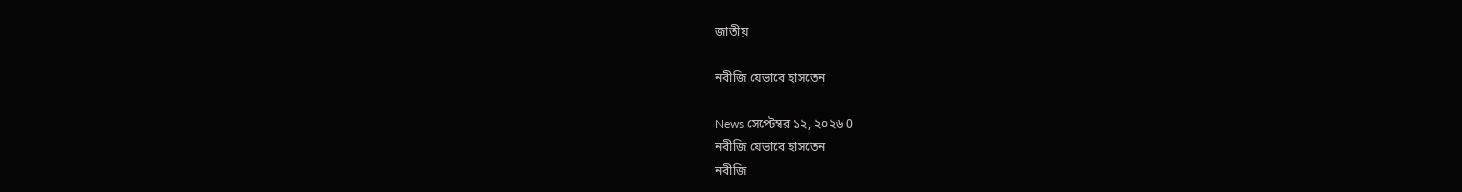জাতীয়

নবীজি যেভাবে হাসতেন

News সেপ্টেম্বর ১২, ২০২৬ 0
নবীজি যেভাবে হাসতেন
নবীজি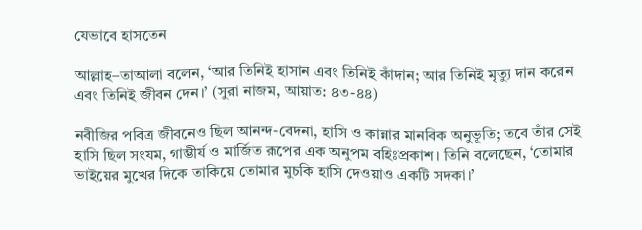যেভাবে হাসতেন

আল্লাহ–তাআলা বলেন, ‘আর তিনিই হাসান এবং তিনিই কাঁদান; আর তিনিই মৃত্যু দান করেন এবং তিনিই জীবন দেন।’ (সুরা নাজম, আয়াত: ৪৩-৪৪)

নবীজির পবিত্র জীবনেও ছিল আনন্দ-বেদনা, হাসি ও কান্নার মানবিক অনুভূতি; তবে তাঁর সেই হাসি ছিল সংযম, গাম্ভীর্য ও মার্জিত রূপের এক অনুপম বহিঃপ্রকাশ। তিনি বলেছেন, ‘তোমার ভাইয়ের মুখের দিকে তাকিয়ে তোমার মুচকি হাসি দেওয়াও একটি সদকা।’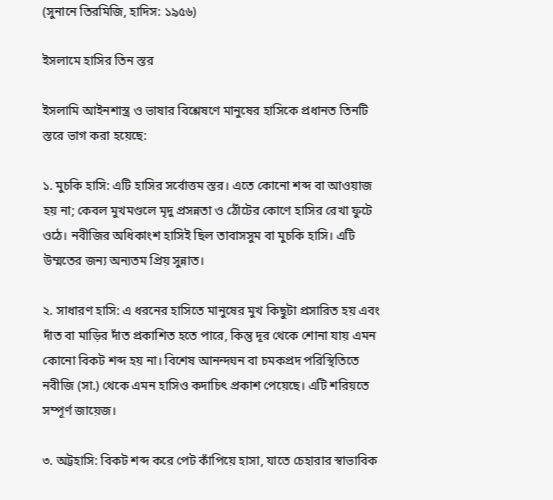(সুনানে তিরমিজি, হাদিস: ১৯৫৬)

ইসলামে হাসির তিন স্তর

ইসলামি আইনশাস্ত্র ও ভাষার বিশ্লেষণে মানুষের হাসিকে প্রধানত তিনটি স্তরে ভাগ করা হয়েছে:

১. মুচকি হাসি: এটি হাসির সর্বোত্তম স্তর। এতে কোনো শব্দ বা আওয়াজ হয় না; কেবল মুখমণ্ডলে মৃদু প্রসন্নতা ও ঠোঁটের কোণে হাসির রেখা ফুটে ওঠে। নবীজির অধিকাংশ হাসিই ছিল তাবাসসুম বা মুচকি হাসি। এটি উম্মতের জন্য অন্যতম প্রিয় সুন্নাত।

২. সাধারণ হাসি: এ ধরনের হাসিতে মানুষের মুখ কিছুটা প্রসারিত হয় এবং দাঁত বা মাড়ির দাঁত প্রকাশিত হতে পারে, কিন্তু দূর থেকে শোনা যায় এমন কোনো বিকট শব্দ হয় না। বিশেষ আনন্দঘন বা চমকপ্রদ পরিস্থিতিতে নবীজি (সা.) থেকে এমন হাসিও কদাচিৎ প্রকাশ পেয়েছে। এটি শরিয়তে সম্পূর্ণ জায়েজ।

৩. অট্টহাসি: বিকট শব্দ করে পেট কাঁপিয়ে হাসা, যাতে চেহারার স্বাভাবিক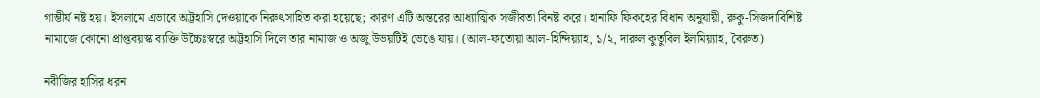গাম্ভীর্য নষ্ট হয়। ইসলামে এভাবে অট্টহাসি দেওয়াকে নিরুৎসাহিত করা হয়েছে; কারণ এটি অন্তরের আধ্যাত্মিক সজীবতা বিনষ্ট করে। হানাফি ফিকহের বিধান অনুযায়ী, রুকু-সিজদাবিশিষ্ট নামাজে কোনো প্রাপ্তবয়স্ক ব্যক্তি উচ্চৈঃস্বরে অট্টহাসি দিলে তার নামাজ ও অজু উভয়টিই ভেঙে যায়। (আল-ফতোয়া আল-হিন্দিয়্যাহ, ১/২, দারুল কুতুবিল ইলমিয়্যাহ, বৈরুত)

নবীজির হাসির ধরন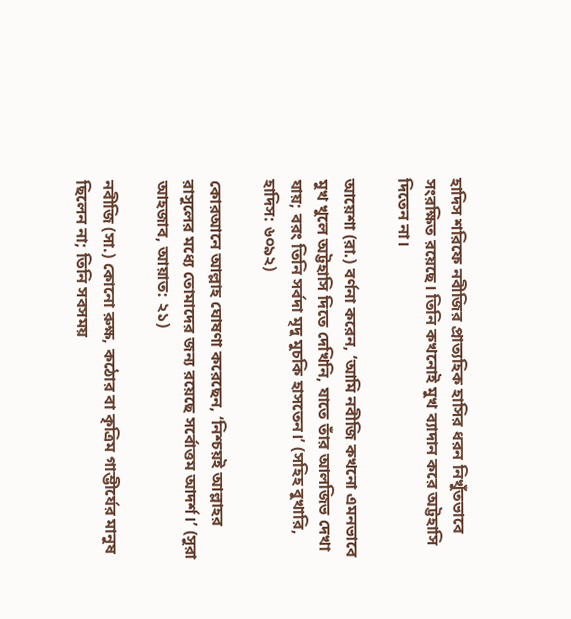হাদিস শরিফে নবীজির প্রাত্যহিক হাসির ধরন নিখুঁতভাবে সংরক্ষিত রয়েছে। তিনি কখনোই মুখ ব্যাদান করে অট্টহাসি দিতেন না।

আয়েশা (রা.) বর্ণনা করেন, ‘আমি নবীজি কখনো এমনভাবে মুখ খুলে অট্টহাসি দিতে দেখিনি, যাতে তাঁর আলজিভ দেখা যায়; বরং তিনি সর্বদা মৃদু মুচকি হাসতেন।’ (সহিহ বুখারি, হাদিস: ৬০৯২)

কোরআনে আল্লাহ ঘোষণা করেছেন, ‘নিশ্চয়ই আল্লাহর রাসুলের মধ্যে তোমাদের জন্য রয়েছে সর্বোত্তম আদর্শ।’ (সুরা আহজাব, আয়াত: ২১)

নবীজি (সা.) কোনো রুক্ষ, কঠোর বা কৃত্রিম গাম্ভীর্যের মানুষ ছিলেন না; তিনি সবসময়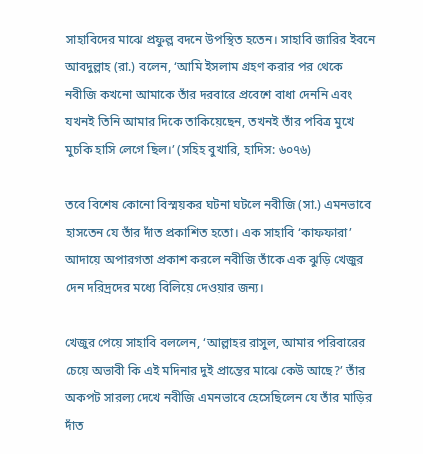সাহাবিদের মাঝে প্রফুল্ল বদনে উপস্থিত হতেন। সাহাবি জারির ইবনে আবদুল্লাহ (রা.) বলেন, ‘আমি ইসলাম গ্রহণ করার পর থেকে নবীজি কখনো আমাকে তাঁর দরবারে প্রবেশে বাধা দেননি এবং যখনই তিনি আমার দিকে তাকিয়েছেন, তখনই তাঁর পবিত্র মুখে মুচকি হাসি লেগে ছিল।’ (সহিহ বুখারি, হাদিস: ৬০৭৬)

তবে বিশেষ কোনো বিস্ময়কর ঘটনা ঘটলে নবীজি (সা.) এমনভাবে হাসতেন যে তাঁর দাঁত প্রকাশিত হতো। এক সাহাবি ‘কাফফারা’ আদায়ে অপারগতা প্রকাশ করলে নবীজি তাঁকে এক ঝুড়ি খেজুর দেন দরিদ্রদের মধ্যে বিলিয়ে দেওয়ার জন্য।

খেজুর পেয়ে সাহাবি বললেন, ‘আল্লাহর রাসুল, আমার পরিবারের চেয়ে অভাবী কি এই মদিনার দুই প্রান্তের মাঝে কেউ আছে?’ তাঁর অকপট সারল্য দেখে নবীজি এমনভাবে হেসেছিলেন যে তাঁর মাড়ির দাঁত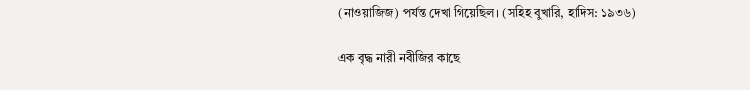(নাওয়াজিজ) পর্যন্ত দেখা গিয়েছিল। (সহিহ বুখারি, হাদিস: ১৯৩৬)

এক বৃদ্ধ নারী নবীজির কাছে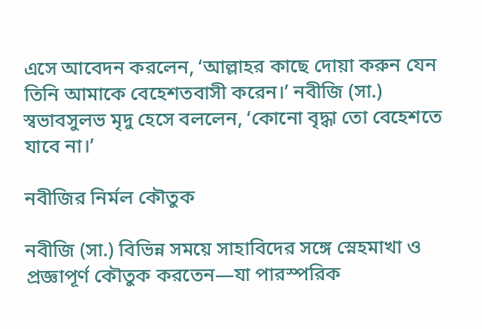এসে আবেদন করলেন, ‘আল্লাহর কাছে দোয়া করুন যেন তিনি আমাকে বেহেশতবাসী করেন।’ নবীজি (সা.) স্বভাবসুলভ মৃদু হেসে বললেন, ‘কোনো বৃদ্ধা তো বেহেশতে যাবে না।’

নবীজির নির্মল কৌতুক

নবীজি (সা.) বিভিন্ন সময়ে সাহাবিদের সঙ্গে স্নেহমাখা ও প্রজ্ঞাপূর্ণ কৌতুক করতেন—যা পারস্পরিক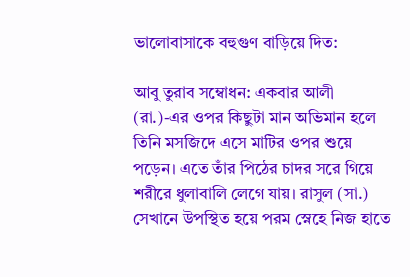ভালোবাসাকে বহুগুণ বাড়িয়ে দিত:

আবু তুরাব সম্বোধন: একবার আলী (রা.)-এর ওপর কিছুটা মান অভিমান হলে তিনি মসজিদে এসে মাটির ওপর শুয়ে পড়েন। এতে তাঁর পিঠের চাদর সরে গিয়ে শরীরে ধুলাবালি লেগে যায়। রাসুল (সা.) সেখানে উপস্থিত হয়ে পরম স্নেহে নিজ হাতে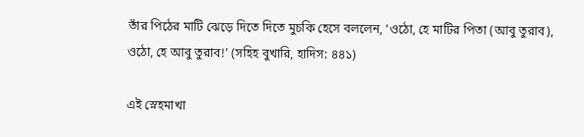তাঁর পিঠের মাটি ঝেড়ে দিতে দিতে মুচকি হেসে বললেন, ‘ওঠো, হে মাটির পিতা (আবু তুরাব), ওঠো, হে আবু তুরাব!’ (সহিহ বুখারি, হাদিস: ৪৪১)

এই স্নেহমাখা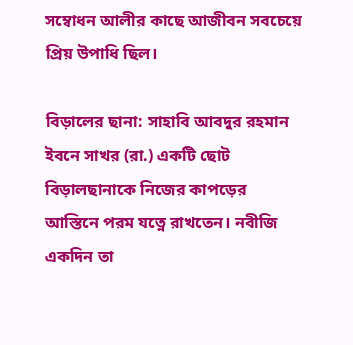সম্বোধন আলীর কাছে আজীবন সবচেয়ে প্রিয় উপাধি ছিল।

বিড়ালের ছানা: সাহাবি আবদুর রহমান ইবনে সাখর (রা.) একটি ছোট বিড়ালছানাকে নিজের কাপড়ের আস্তিনে পরম যত্নে রাখতেন। নবীজি একদিন তা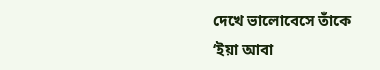দেখে ভালোবেসে তাঁকে ‘ইয়া আবা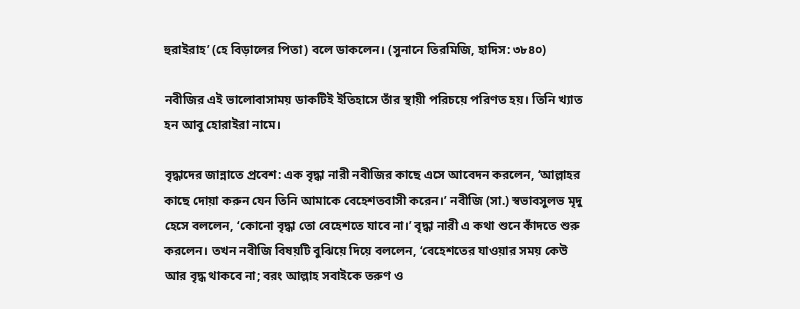হুরাইরাহ’ (হে বিড়ালের পিতা) বলে ডাকলেন। (সুনানে তিরমিজি, হাদিস: ৩৮৪০)

নবীজির এই ভালোবাসাময় ডাকটিই ইতিহাসে তাঁর স্থায়ী পরিচয়ে পরিণত হয়। তিনি খ্যাত হন আবু হোরাইরা নামে।

বৃদ্ধাদের জান্নাতে প্রবেশ: এক বৃদ্ধা নারী নবীজির কাছে এসে আবেদন করলেন, ‘আল্লাহর কাছে দোয়া করুন যেন তিনি আমাকে বেহেশতবাসী করেন।’ নবীজি (সা.) স্বভাবসুলভ মৃদু হেসে বললেন, ‘কোনো বৃদ্ধা তো বেহেশতে যাবে না।’ বৃদ্ধা নারী এ কথা শুনে কাঁদতে শুরু করলেন। তখন নবীজি বিষয়টি বুঝিয়ে দিয়ে বললেন, ‘বেহেশতের যাওয়ার সময় কেউ আর বৃদ্ধ থাকবে না; বরং আল্লাহ সবাইকে তরুণ ও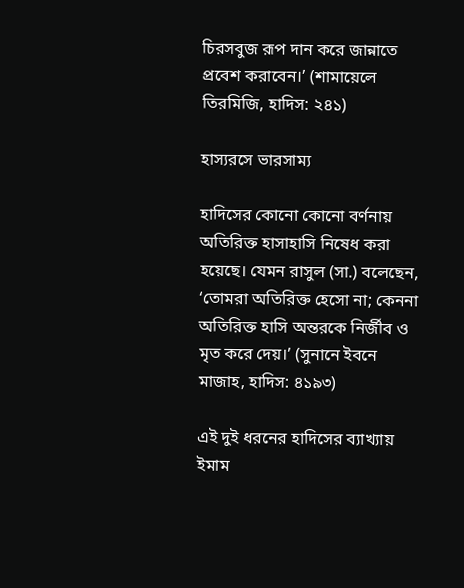চিরসবুজ রূপ দান করে জান্নাতে প্রবেশ করাবেন।’ (শামায়েলে তিরমিজি, হাদিস: ২৪১)

হাস্যরসে ভারসাম্য

হাদিসের কোনো কোনো বর্ণনায় অতিরিক্ত হাসাহাসি নিষেধ করা হয়েছে। যেমন রাসুল (সা.) বলেছেন, ‘তোমরা অতিরিক্ত হেসো না; কেননা অতিরিক্ত হাসি অন্তরকে নির্জীব ও মৃত করে দেয়।’ (সুনানে ইবনে মাজাহ, হাদিস: ৪১৯৩)

এই দুই ধরনের হাদিসের ব্যাখ্যায় ইমাম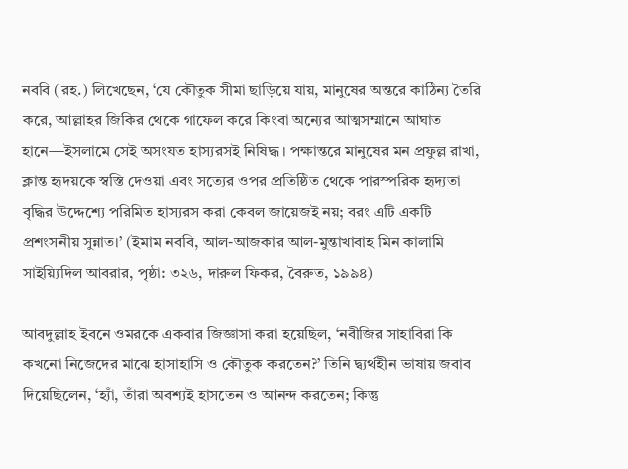নববি (রহ.) লিখেছেন, ‘যে কৌতুক সীমা ছাড়িয়ে যায়, মানুষের অন্তরে কাঠিন্য তৈরি করে, আল্লাহর জিকির থেকে গাফেল করে কিংবা অন্যের আত্মসম্মানে আঘাত হানে—ইসলামে সেই অসংযত হাস্যরসই নিষিদ্ধ। পক্ষান্তরে মানুষের মন প্রফুল্ল রাখা, ক্লান্ত হৃদয়কে স্বস্তি দেওয়া এবং সত্যের ওপর প্রতিষ্ঠিত থেকে পারস্পরিক হৃদ্যতা বৃদ্ধির উদ্দেশ্যে পরিমিত হাস্যরস করা কেবল জায়েজই নয়; বরং এটি একটি প্রশংসনীয় সুন্নাত।’ (ইমাম নববি, আল-আজকার আল-মুন্তাখাবাহ মিন কালামি সাইয়্যিদিল আবরার, পৃষ্ঠা: ৩২৬, দারুল ফিকর, বৈরুত, ১৯৯৪)

আবদুল্লাহ ইবনে ওমরকে একবার জিজ্ঞাসা করা হয়েছিল, ‘নবীজির সাহাবিরা কি কখনো নিজেদের মাঝে হাসাহাসি ও কৌতুক করতেন?’ তিনি দ্ব্যর্থহীন ভাষায় জবাব দিয়েছিলেন, ‘হ্যাঁ, তাঁরা অবশ্যই হাসতেন ও আনন্দ করতেন; কিন্তু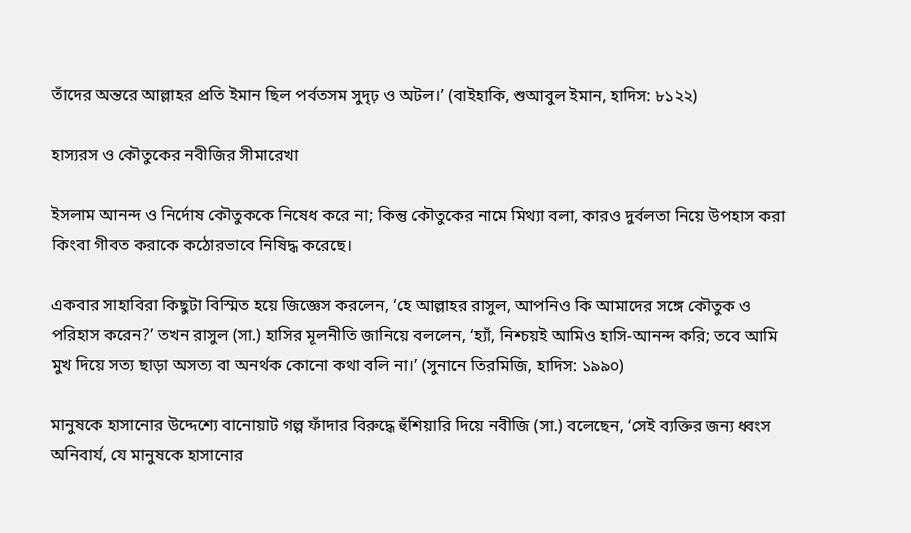তাঁদের অন্তরে আল্লাহর প্রতি ইমান ছিল পর্বতসম সুদৃঢ় ও অটল।’ (বাইহাকি, শুআবুল ইমান, হাদিস: ৮১২২)

হাস্যরস ও কৌতুকের নবীজির সীমারেখা

ইসলাম আনন্দ ও নির্দোষ কৌতুককে নিষেধ করে না; কিন্তু কৌতুকের নামে মিথ্যা বলা, কারও দুর্বলতা নিয়ে উপহাস করা কিংবা গীবত করাকে কঠোরভাবে নিষিদ্ধ করেছে।

একবার সাহাবিরা কিছুটা বিস্মিত হয়ে জিজ্ঞেস করলেন, ‘হে আল্লাহর রাসুল, আপনিও কি আমাদের সঙ্গে কৌতুক ও পরিহাস করেন?’ তখন রাসুল (সা.) হাসির মূলনীতি জানিয়ে বললেন, ‘হ্যাঁ, নিশ্চয়ই আমিও হাসি-আনন্দ করি; তবে আমি মুখ দিয়ে সত্য ছাড়া অসত্য বা অনর্থক কোনো কথা বলি না।’ (সুনানে তিরমিজি, হাদিস: ১৯৯০)

মানুষকে হাসানোর উদ্দেশ্যে বানোয়াট গল্প ফাঁদার বিরুদ্ধে হুঁশিয়ারি দিয়ে নবীজি (সা.) বলেছেন, ‘সেই ব্যক্তির জন্য ধ্বংস অনিবার্য, যে মানুষকে হাসানোর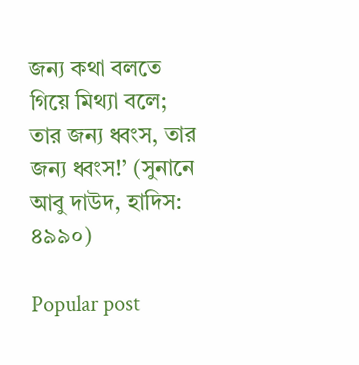জন্য কথা বলতে গিয়ে মিথ্যা বলে; তার জন্য ধ্বংস, তার জন্য ধ্বংস!’ (সুনানে আবু দাউদ, হাদিস: ৪৯৯০)

Popular post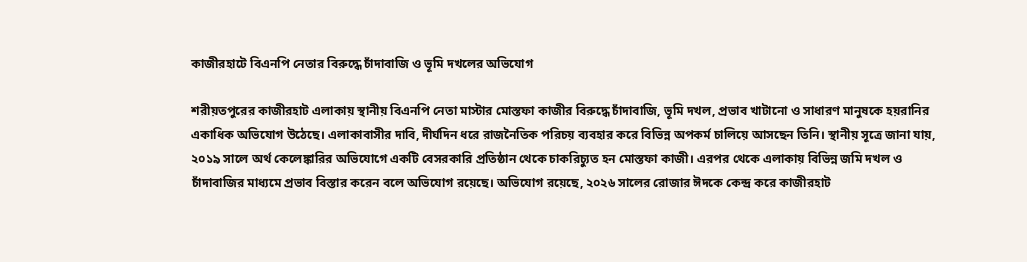কাজীরহাটে বিএনপি নেতার বিরুদ্ধে চাঁদাবাজি ও ভূমি দখলের অভিযোগ

শরীয়তপুরের কাজীরহাট এলাকায় স্থানীয় বিএনপি নেতা মাস্টার মোস্তফা কাজীর বিরুদ্ধে চাঁদাবাজি, ভূমি দখল, প্রভাব খাটানো ও সাধারণ মানুষকে হয়রানির একাধিক অভিযোগ উঠেছে। এলাকাবাসীর দাবি, দীর্ঘদিন ধরে রাজনৈতিক পরিচয় ব্যবহার করে বিভিন্ন অপকর্ম চালিয়ে আসছেন তিনি। স্থানীয় সূত্রে জানা যায়, ২০১৯ সালে অর্থ কেলেঙ্কারির অভিযোগে একটি বেসরকারি প্রতিষ্ঠান থেকে চাকরিচ্যুত হন মোস্তফা কাজী। এরপর থেকে এলাকায় বিভিন্ন জমি দখল ও চাঁদাবাজির মাধ্যমে প্রভাব বিস্তার করেন বলে অভিযোগ রয়েছে। অভিযোগ রয়েছে, ২০২৬ সালের রোজার ঈদকে কেন্দ্র করে কাজীরহাট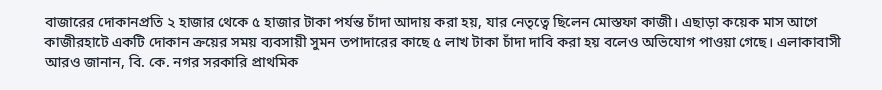বাজারের দোকানপ্রতি ২ হাজার থেকে ৫ হাজার টাকা পর্যন্ত চাঁদা আদায় করা হয়, যার নেতৃত্বে ছিলেন মোস্তফা কাজী। এছাড়া কয়েক মাস আগে কাজীরহাটে একটি দোকান ক্রয়ের সময় ব্যবসায়ী সুমন তপাদারের কাছে ৫ লাখ টাকা চাঁদা দাবি করা হয় বলেও অভিযোগ পাওয়া গেছে। এলাকাবাসী আরও জানান, বি. কে. নগর সরকারি প্রাথমিক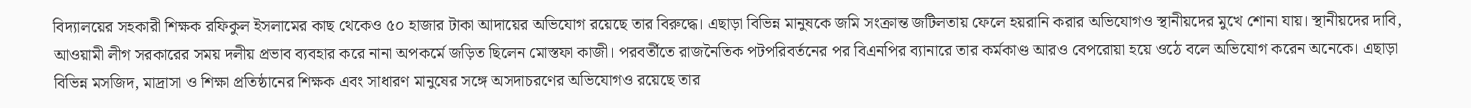বিদ্যালয়ের সহকারী শিক্ষক রফিকুল ইসলামের কাছ থেকেও ৫০ হাজার টাকা আদায়ের অভিযোগ রয়েছে তার বিরুদ্ধে। এছাড়া বিভিন্ন মানুষকে জমি সংক্রান্ত জটিলতায় ফেলে হয়রানি করার অভিযোগও স্থানীয়দের মুখে শোনা যায়। স্থানীয়দের দাবি, আওয়ামী লীগ সরকারের সময় দলীয় প্রভাব ব্যবহার করে নানা অপকর্মে জড়িত ছিলেন মোস্তফা কাজী। পরবর্তীতে রাজনৈতিক পটপরিবর্তনের পর বিএনপির ব্যানারে তার কর্মকাণ্ড আরও বেপরোয়া হয়ে ওঠে বলে অভিযোগ করেন অনেকে। এছাড়া বিভিন্ন মসজিদ, মাদ্রাসা ও শিক্ষা প্রতিষ্ঠানের শিক্ষক এবং সাধারণ মানুষের সঙ্গে অসদাচরণের অভিযোগও রয়েছে তার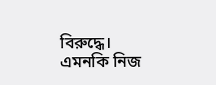বিরুদ্ধে। এমনকি নিজ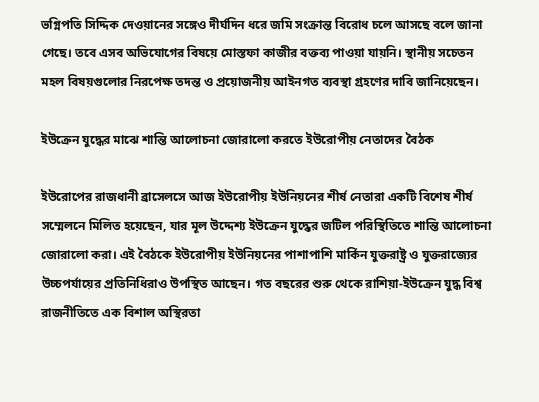ভগ্নিপতি সিদ্দিক দেওয়ানের সঙ্গেও দীর্ঘদিন ধরে জমি সংক্রান্ত বিরোধ চলে আসছে বলে জানা গেছে। তবে এসব অভিযোগের বিষয়ে মোস্তফা কাজীর বক্তব্য পাওয়া যায়নি। স্থানীয় সচেতন মহল বিষয়গুলোর নিরপেক্ষ তদন্ত ও প্রয়োজনীয় আইনগত ব্যবস্থা গ্রহণের দাবি জানিয়েছেন।

ইউক্রেন যুদ্ধের মাঝে শান্তি আলোচনা জোরালো করতে ইউরোপীয় নেতাদের বৈঠক

ইউরোপের রাজধানী ব্রাসেলসে আজ ইউরোপীয় ইউনিয়নের শীর্ষ নেতারা একটি বিশেষ শীর্ষ সম্মেলনে মিলিত হয়েছেন, যার মূল উদ্দেশ্য ইউক্রেন যুদ্ধের জটিল পরিস্থিতিতে শান্তি আলোচনা জোরালো করা। এই বৈঠকে ইউরোপীয় ইউনিয়নের পাশাপাশি মার্কিন যুক্তরাষ্ট্র ও যুক্তরাজ্যের উচ্চপর্যায়ের প্রতিনিধিরাও উপস্থিত আছেন। গত বছরের শুরু থেকে রাশিয়া-ইউক্রেন যুদ্ধ বিশ্ব রাজনীতিতে এক বিশাল অস্থিরতা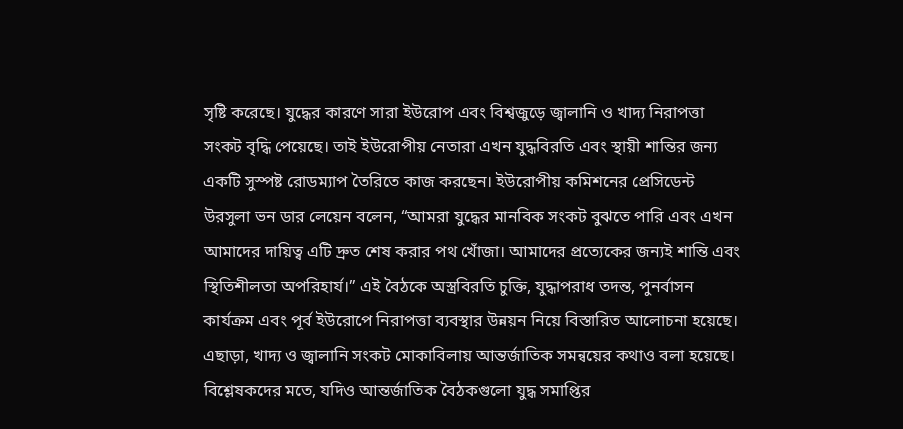সৃষ্টি করেছে। যুদ্ধের কারণে সারা ইউরোপ এবং বিশ্বজুড়ে জ্বালানি ও খাদ্য নিরাপত্তা সংকট বৃদ্ধি পেয়েছে। তাই ইউরোপীয় নেতারা এখন যুদ্ধবিরতি এবং স্থায়ী শান্তির জন্য একটি সুস্পষ্ট রোডম্যাপ তৈরিতে কাজ করছেন। ইউরোপীয় কমিশনের প্রেসিডেন্ট উরসুলা ভন ডার লেয়েন বলেন, “আমরা যুদ্ধের মানবিক সংকট বুঝতে পারি এবং এখন আমাদের দায়িত্ব এটি দ্রুত শেষ করার পথ খোঁজা। আমাদের প্রত্যেকের জন্যই শান্তি এবং স্থিতিশীলতা অপরিহার্য।” এই বৈঠকে অস্ত্রবিরতি চুক্তি, যুদ্ধাপরাধ তদন্ত, পুনর্বাসন কার্যক্রম এবং পূর্ব ইউরোপে নিরাপত্তা ব্যবস্থার উন্নয়ন নিয়ে বিস্তারিত আলোচনা হয়েছে। এছাড়া, খাদ্য ও জ্বালানি সংকট মোকাবিলায় আন্তর্জাতিক সমন্বয়ের কথাও বলা হয়েছে। বিশ্লেষকদের মতে, যদিও আন্তর্জাতিক বৈঠকগুলো যুদ্ধ সমাপ্তির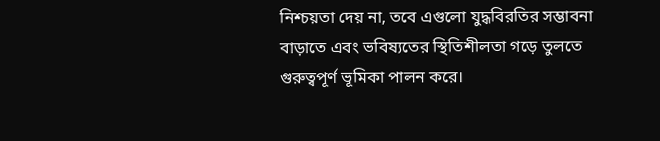নিশ্চয়তা দেয় না, তবে এগুলো যুদ্ধবিরতির সম্ভাবনা বাড়াতে এবং ভবিষ্যতের স্থিতিশীলতা গড়ে তুলতে গুরুত্বপূর্ণ ভূমিকা পালন করে।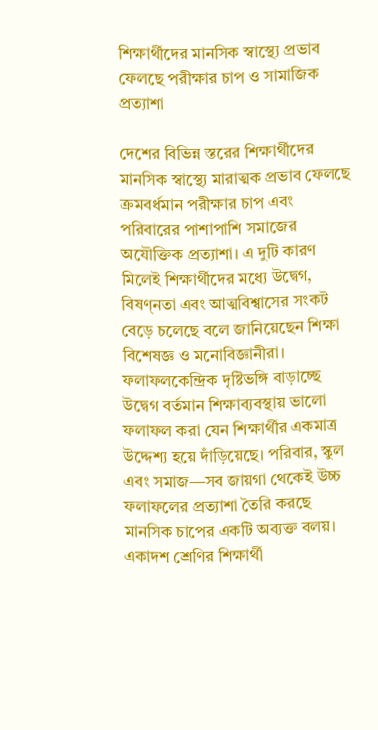শিক্ষার্থীদের মানসিক স্বাস্থ্যে প্রভাব ফেলছে পরীক্ষার চাপ ও সামাজিক প্রত্যাশা

দেশের বিভিন্ন স্তরের শিক্ষার্থীদের মানসিক স্বাস্থ্যে মারাত্মক প্রভাব ফেলছে ক্রমবর্ধমান পরীক্ষার চাপ এবং পরিবারের পাশাপাশি সমাজের অযৌক্তিক প্রত্যাশা। এ দুটি কারণ মিলেই শিক্ষার্থীদের মধ্যে উদ্বেগ, বিষণ্নতা এবং আত্মবিশ্বাসের সংকট বেড়ে চলেছে বলে জানিয়েছেন শিক্ষা বিশেষজ্ঞ ও মনোবিজ্ঞানীরা।   ফলাফলকেন্দ্রিক দৃষ্টিভঙ্গি বাড়াচ্ছে উদ্বেগ বর্তমান শিক্ষাব্যবস্থায় ভালো ফলাফল করা যেন শিক্ষার্থীর একমাত্র উদ্দেশ্য হয়ে দাঁড়িয়েছে। পরিবার, স্কুল এবং সমাজ—সব জায়গা থেকেই উচ্চ ফলাফলের প্রত্যাশা তৈরি করছে মানসিক চাপের একটি অব্যক্ত বলয়। একাদশ শ্রেণির শিক্ষার্থী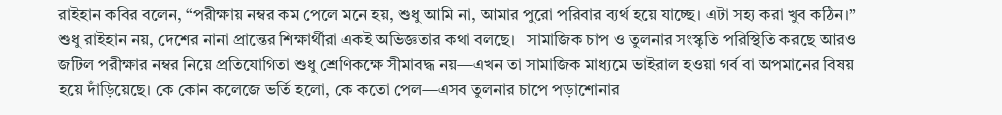রাইহান কবির বলেন, “পরীক্ষায় নম্বর কম পেলে মনে হয়, শুধু আমি না, আমার পুরো পরিবার ব্যর্থ হয়ে যাচ্ছে। এটা সহ্য করা খুব কঠিন।” শুধু রাইহান নয়, দেশের নানা প্রান্তের শিক্ষার্থীরা একই অভিজ্ঞতার কথা বলছে।   সামাজিক চাপ ও তুলনার সংস্কৃতি পরিস্থিতি করছে আরও জটিল পরীক্ষার নম্বর নিয়ে প্রতিযোগিতা শুধু শ্রেণিকক্ষে সীমাবদ্ধ নয়—এখন তা সামাজিক মাধ্যমে ভাইরাল হওয়া গর্ব বা অপমানের বিষয় হয়ে দাঁড়িয়েছে। কে কোন কলেজে ভর্তি হলো, কে কতো পেল—এসব তুলনার চাপে পড়াশোনার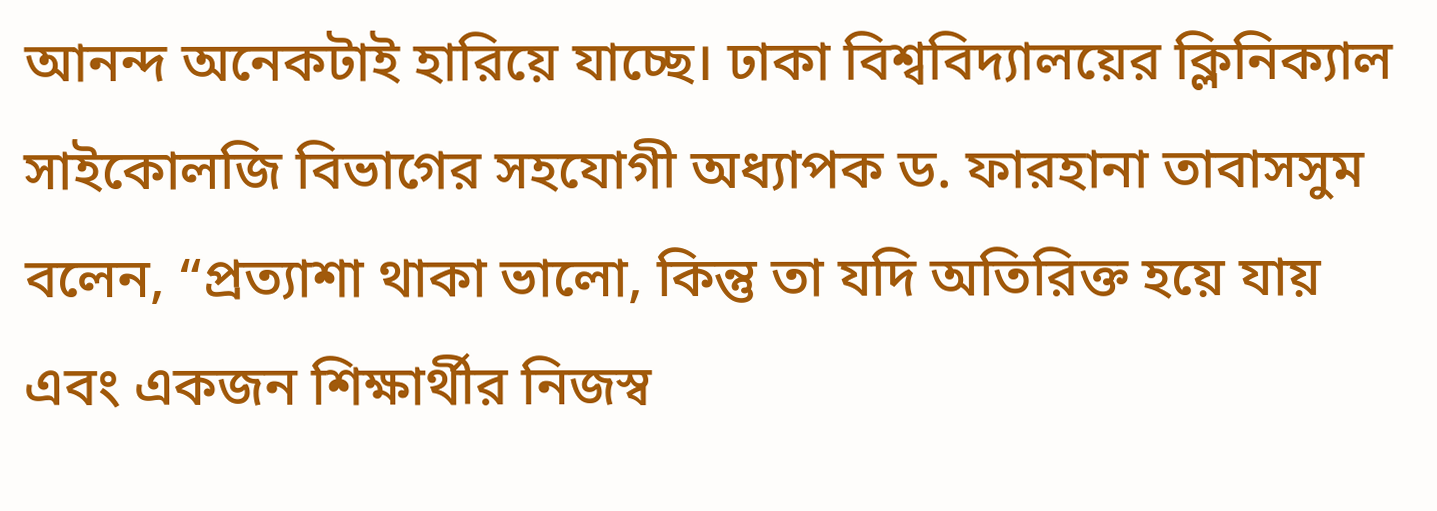আনন্দ অনেকটাই হারিয়ে যাচ্ছে। ঢাকা বিশ্ববিদ্যালয়ের ক্লিনিক্যাল সাইকোলজি বিভাগের সহযোগী অধ্যাপক ড. ফারহানা তাবাসসুম বলেন, “প্রত্যাশা থাকা ভালো, কিন্তু তা যদি অতিরিক্ত হয়ে যায় এবং একজন শিক্ষার্থীর নিজস্ব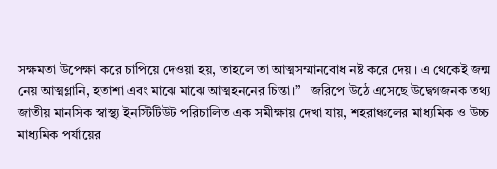সক্ষমতা উপেক্ষা করে চাপিয়ে দেওয়া হয়, তাহলে তা আত্মসম্মানবোধ নষ্ট করে দেয়। এ থেকেই জন্ম নেয় আত্মগ্লানি, হতাশা এবং মাঝে মাঝে আত্মহননের চিন্তা।”   জরিপে উঠে এসেছে উদ্বেগজনক তথ্য জাতীয় মানসিক স্বাস্থ্য ইনস্টিটিউট পরিচালিত এক সমীক্ষায় দেখা যায়, শহরাঞ্চলের মাধ্যমিক ও উচ্চ মাধ্যমিক পর্যায়ের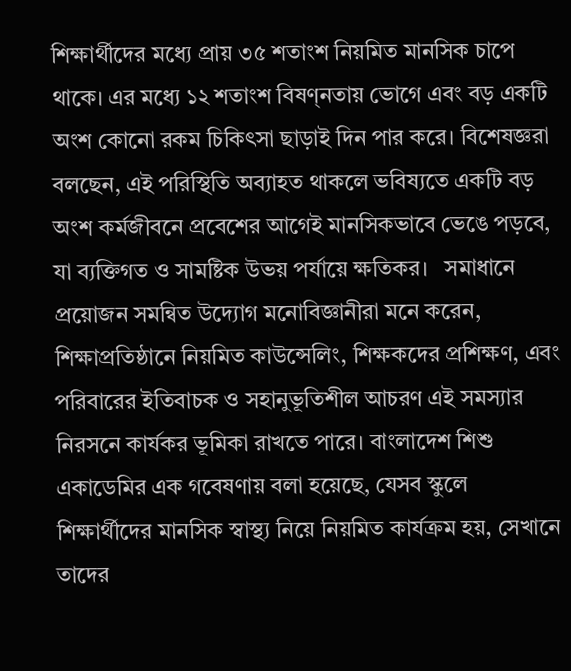শিক্ষার্থীদের মধ্যে প্রায় ৩৫ শতাংশ নিয়মিত মানসিক চাপে থাকে। এর মধ্যে ১২ শতাংশ বিষণ্নতায় ভোগে এবং বড় একটি অংশ কোনো রকম চিকিৎসা ছাড়াই দিন পার করে। বিশেষজ্ঞরা বলছেন, এই পরিস্থিতি অব্যাহত থাকলে ভবিষ্যতে একটি বড় অংশ কর্মজীবনে প্রবেশের আগেই মানসিকভাবে ভেঙে পড়বে, যা ব্যক্তিগত ও সামষ্টিক উভয় পর্যায়ে ক্ষতিকর।   সমাধানে প্রয়োজন সমন্বিত উদ্যোগ মনোবিজ্ঞানীরা মনে করেন, শিক্ষাপ্রতিষ্ঠানে নিয়মিত কাউন্সেলিং, শিক্ষকদের প্রশিক্ষণ, এবং পরিবারের ইতিবাচক ও সহানুভূতিশীল আচরণ এই সমস্যার নিরসনে কার্যকর ভূমিকা রাখতে পারে। বাংলাদেশ শিশু একাডেমির এক গবেষণায় বলা হয়েছে, যেসব স্কুলে শিক্ষার্থীদের মানসিক স্বাস্থ্য নিয়ে নিয়মিত কার্যক্রম হয়, সেখানে তাদের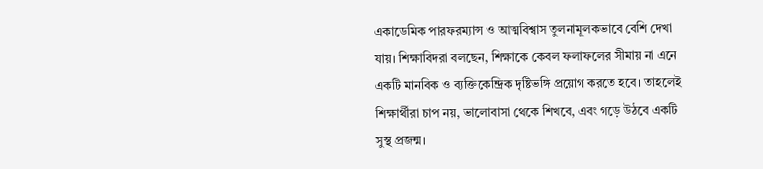একাডেমিক পারফরম্যান্স ও আত্মবিশ্বাস তুলনামূলকভাবে বেশি দেখা যায়। শিক্ষাবিদরা বলছেন, শিক্ষাকে কেবল ফলাফলের সীমায় না এনে একটি মানবিক ও ব্যক্তিকেন্দ্রিক দৃষ্টিভঙ্গি প্রয়োগ করতে হবে। তাহলেই শিক্ষার্থীরা চাপ নয়, ভালোবাসা থেকে শিখবে, এবং গড়ে উঠবে একটি সুস্থ প্রজন্ম।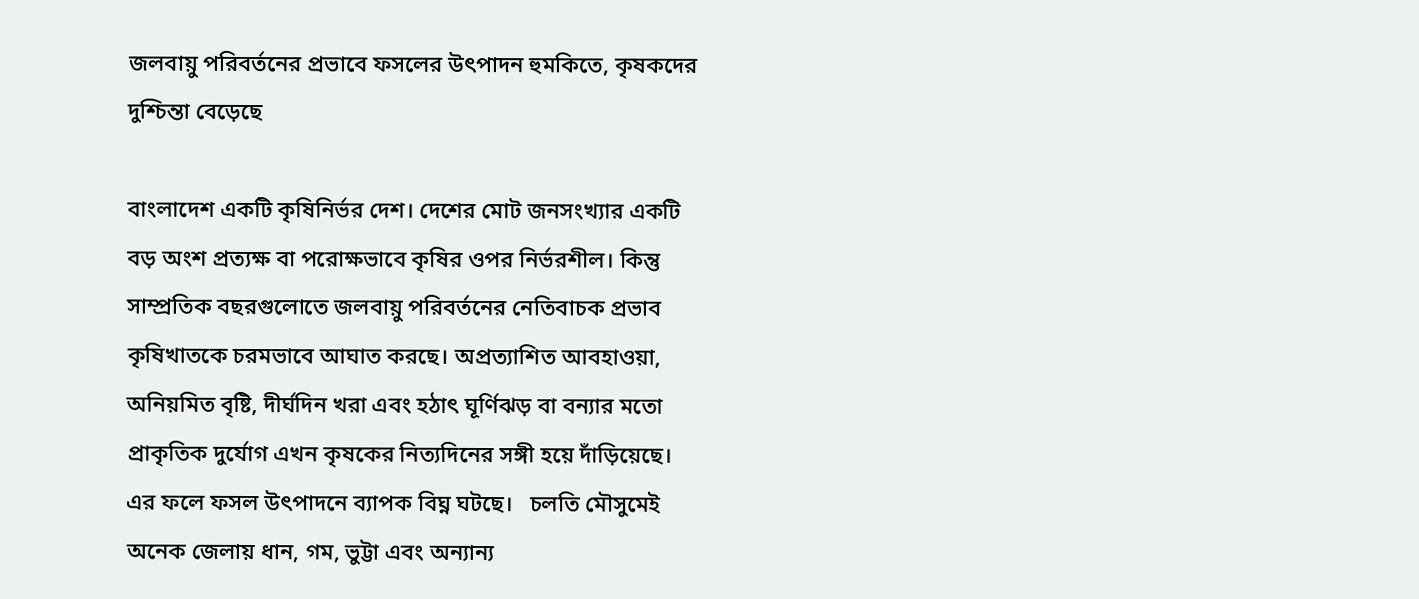জলবায়ু পরিবর্তনের প্রভাবে ফসলের উৎপাদন হুমকিতে, কৃষকদের দুশ্চিন্তা বেড়েছে

বাংলাদেশ একটি কৃষিনির্ভর দেশ। দেশের মোট জনসংখ্যার একটি বড় অংশ প্রত্যক্ষ বা পরোক্ষভাবে কৃষির ওপর নির্ভরশীল। কিন্তু সাম্প্রতিক বছরগুলোতে জলবায়ু পরিবর্তনের নেতিবাচক প্রভাব কৃষিখাতকে চরমভাবে আঘাত করছে। অপ্রত্যাশিত আবহাওয়া, অনিয়মিত বৃষ্টি, দীর্ঘদিন খরা এবং হঠাৎ ঘূর্ণিঝড় বা বন্যার মতো প্রাকৃতিক দুর্যোগ এখন কৃষকের নিত্যদিনের সঙ্গী হয়ে দাঁড়িয়েছে। এর ফলে ফসল উৎপাদনে ব্যাপক বিঘ্ন ঘটছে।   চলতি মৌসুমেই অনেক জেলায় ধান, গম, ভুট্টা এবং অন্যান্য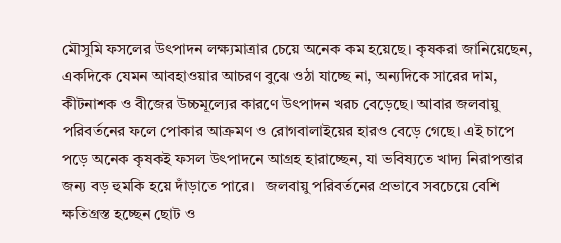মৌসুমি ফসলের উৎপাদন লক্ষ্যমাত্রার চেয়ে অনেক কম হয়েছে। কৃষকরা জানিয়েছেন, একদিকে যেমন আবহাওয়ার আচরণ বুঝে ওঠা যাচ্ছে না, অন্যদিকে সারের দাম, কীটনাশক ও বীজের উচ্চমূল্যের কারণে উৎপাদন খরচ বেড়েছে। আবার জলবায়ু পরিবর্তনের ফলে পোকার আক্রমণ ও রোগবালাইয়ের হারও বেড়ে গেছে। এই চাপে পড়ে অনেক কৃষকই ফসল উৎপাদনে আগ্রহ হারাচ্ছেন, যা ভবিষ্যতে খাদ্য নিরাপত্তার জন্য বড় হুমকি হয়ে দাঁড়াতে পারে।   জলবায়ু পরিবর্তনের প্রভাবে সবচেয়ে বেশি ক্ষতিগ্রস্ত হচ্ছেন ছোট ও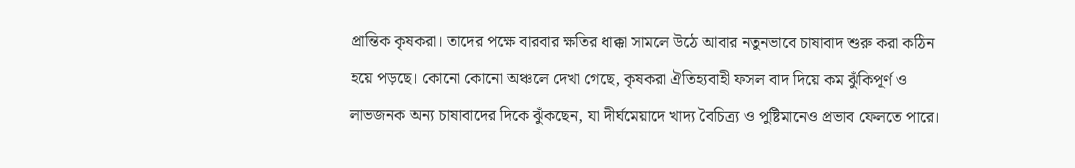প্রান্তিক কৃষকরা। তাদের পক্ষে বারবার ক্ষতির ধাক্কা সামলে উঠে আবার নতুনভাবে চাষাবাদ শুরু করা কঠিন হয়ে পড়ছে। কোনো কোনো অঞ্চলে দেখা গেছে, কৃষকরা ঐতিহ্যবাহী ফসল বাদ দিয়ে কম ঝুঁকিপূর্ণ ও লাভজনক অন্য চাষাবাদের দিকে ঝুঁকছেন, যা দীর্ঘমেয়াদে খাদ্য বৈচিত্র্য ও পুষ্টিমানেও প্রভাব ফেলতে পারে।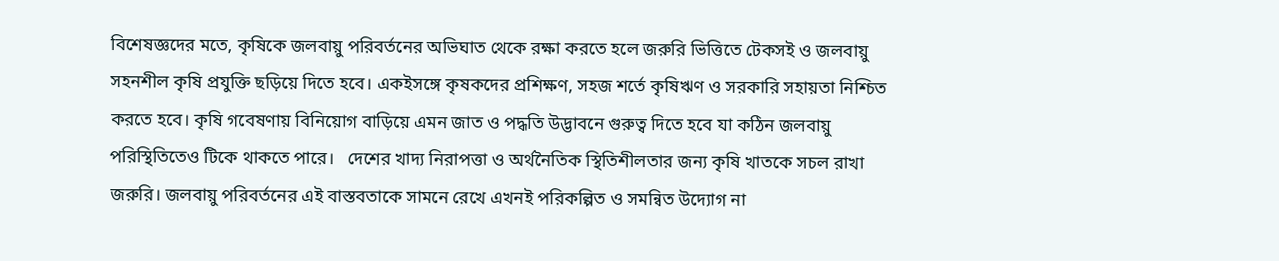বিশেষজ্ঞদের মতে, কৃষিকে জলবায়ু পরিবর্তনের অভিঘাত থেকে রক্ষা করতে হলে জরুরি ভিত্তিতে টেকসই ও জলবায়ু সহনশীল কৃষি প্রযুক্তি ছড়িয়ে দিতে হবে। একইসঙ্গে কৃষকদের প্রশিক্ষণ, সহজ শর্তে কৃষিঋণ ও সরকারি সহায়তা নিশ্চিত করতে হবে। কৃষি গবেষণায় বিনিয়োগ বাড়িয়ে এমন জাত ও পদ্ধতি উদ্ভাবনে গুরুত্ব দিতে হবে যা কঠিন জলবায়ু পরিস্থিতিতেও টিকে থাকতে পারে।   দেশের খাদ্য নিরাপত্তা ও অর্থনৈতিক স্থিতিশীলতার জন্য কৃষি খাতকে সচল রাখা জরুরি। জলবায়ু পরিবর্তনের এই বাস্তবতাকে সামনে রেখে এখনই পরিকল্পিত ও সমন্বিত উদ্যোগ না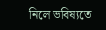নিলে ভবিষ্যতে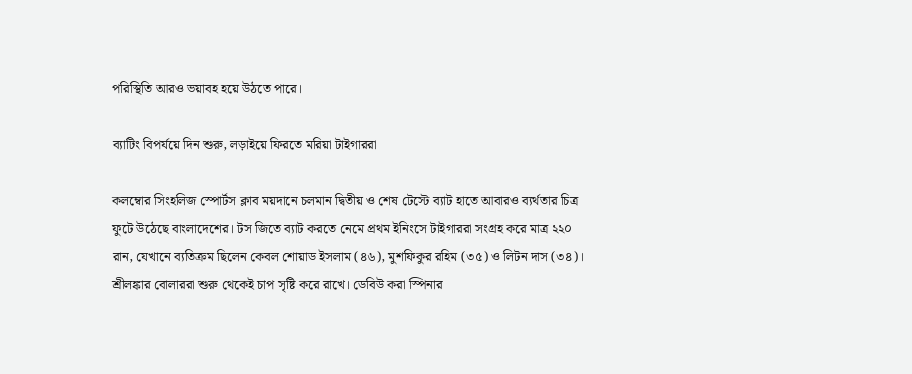পরিস্থিতি আরও ভয়াবহ হয়ে উঠতে পারে।

ব্যাটিং বিপর্যয়ে দিন শুরু, লড়াইয়ে ফিরতে মরিয়া টাইগাররা

কলম্বোর সিংহলিজ স্পোর্টস ক্লাব ময়দানে চলমান দ্বিতীয় ও শেষ টেস্টে ব্যাট হাতে আবারও ব্যর্থতার চিত্র ফুটে উঠেছে বাংলাদেশের। টস জিতে ব্যাট করতে নেমে প্রথম ইনিংসে টাইগাররা সংগ্রহ করে মাত্র ২২০ রান, যেখানে ব্যতিক্রম ছিলেন কেবল শোয়াড ইসলাম (৪৬), মুশফিকুর রহিম (৩৫) ও লিটন দাস (৩৪)। শ্রীলঙ্কার বোলাররা শুরু থেকেই চাপ সৃষ্টি করে রাখে। ডেবিউ করা স্পিনার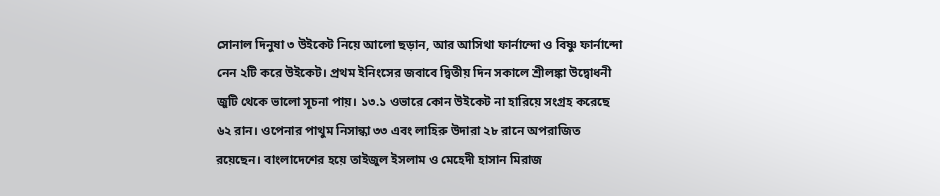সোনাল দিনুষা ৩ উইকেট নিয়ে আলো ছড়ান, আর আসিথা ফার্নান্দো ও বিষ্ণু ফার্নান্দো নেন ২টি করে উইকেট। প্রথম ইনিংসের জবাবে দ্বিতীয় দিন সকালে শ্রীলঙ্কা উদ্বোধনী জুটি থেকে ভালো সূচনা পায়। ১৩.১ ওভারে কোন উইকেট না হারিয়ে সংগ্রহ করেছে ৬২ রান। ওপেনার পাথুম নিসান্কা ৩৩ এবং লাহিরু উদারা ২৮ রানে অপরাজিত রয়েছেন। বাংলাদেশের হয়ে তাইজুল ইসলাম ও মেহেদী হাসান মিরাজ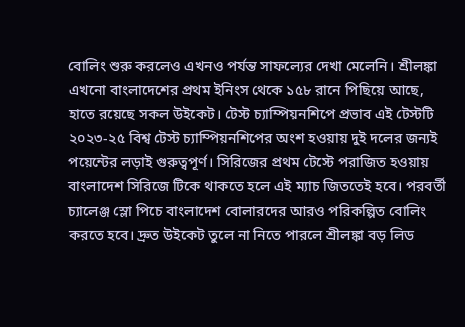বোলিং শুরু করলেও এখনও পর্যন্ত সাফল্যের দেখা মেলেনি। শ্রীলঙ্কা এখনো বাংলাদেশের প্রথম ইনিংস থেকে ১৫৮ রানে পিছিয়ে আছে, হাতে রয়েছে সকল উইকেট। টেস্ট চ্যাম্পিয়নশিপে প্রভাব এই টেস্টটি ২০২৩-২৫ বিশ্ব টেস্ট চ্যাম্পিয়নশিপের অংশ হওয়ায় দুই দলের জন্যই পয়েন্টের লড়াই গুরুত্বপূর্ণ। সিরিজের প্রথম টেস্টে পরাজিত হওয়ায় বাংলাদেশ সিরিজে টিকে থাকতে হলে এই ম্যাচ জিততেই হবে। পরবর্তী চ্যালেঞ্জ স্লো পিচে বাংলাদেশ বোলারদের আরও পরিকল্পিত বোলিং করতে হবে। দ্রুত উইকেট তুলে না নিতে পারলে শ্রীলঙ্কা বড় লিড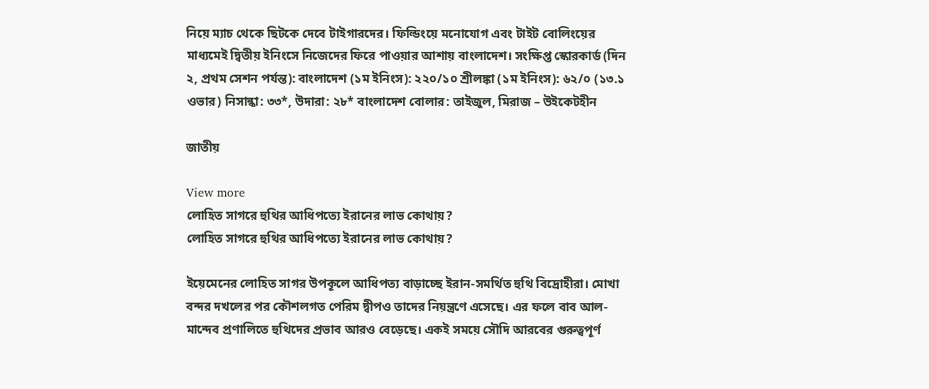নিয়ে ম্যাচ থেকে ছিটকে দেবে টাইগারদের। ফিল্ডিংয়ে মনোযোগ এবং টাইট বোলিংয়ের মাধ্যমেই দ্বিতীয় ইনিংসে নিজেদের ফিরে পাওয়ার আশায় বাংলাদেশ। সংক্ষিপ্ত স্কোরকার্ড (দিন ২, প্রথম সেশন পর্যন্ত): বাংলাদেশ (১ম ইনিংস): ২২০/১০ শ্রীলঙ্কা (১ম ইনিংস): ৬২/০ (১৩.১ ওভার) নিসান্কা: ৩৩*, উদারা: ২৮* বাংলাদেশ বোলার: তাইজুল, মিরাজ – উইকেটহীন

জাতীয়

View more
লোহিত সাগরে হুথির আধিপত্যে ইরানের লাভ কোথায়?
লোহিত সাগরে হুথির আধিপত্যে ইরানের লাভ কোথায়?

ইয়েমেনের লোহিত সাগর উপকূলে আধিপত্য বাড়াচ্ছে ইরান-সমর্থিত হুথি বিদ্রোহীরা। মোখা বন্দর দখলের পর কৌশলগত পেরিম দ্বীপও তাদের নিয়ন্ত্রণে এসেছে। এর ফলে বাব আল-মান্দেব প্রণালিতে হুথিদের প্রভাব আরও বেড়েছে। একই সময়ে সৌদি আরবের গুরুত্বপূর্ণ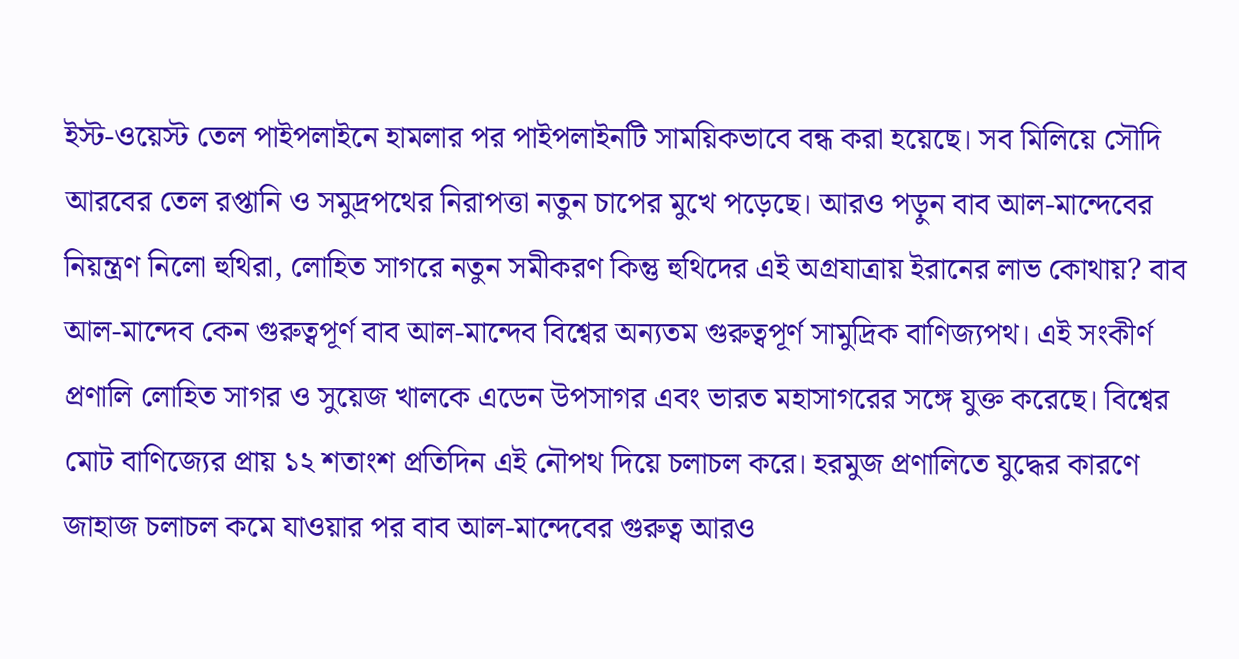ইস্ট-ওয়েস্ট তেল পাইপলাইনে হামলার পর পাইপলাইনটি সাময়িকভাবে বন্ধ করা হয়েছে। সব মিলিয়ে সৌদি আরবের তেল রপ্তানি ও সমুদ্রপথের নিরাপত্তা নতুন চাপের মুখে পড়েছে। আরও পড়ুন বাব আল-মান্দেবের নিয়ন্ত্রণ নিলো হুথিরা, লোহিত সাগরে নতুন সমীকরণ কিন্তু হুথিদের এই অগ্রযাত্রায় ইরানের লাভ কোথায়? বাব আল-মান্দেব কেন গুরুত্বপূর্ণ বাব আল-মান্দেব বিশ্বের অন্যতম গুরুত্বপূর্ণ সামুদ্রিক বাণিজ্যপথ। এই সংকীর্ণ প্রণালি লোহিত সাগর ও সুয়েজ খালকে এডেন উপসাগর এবং ভারত মহাসাগরের সঙ্গে যুক্ত করেছে। বিশ্বের মোট বাণিজ্যের প্রায় ১২ শতাংশ প্রতিদিন এই নৌপথ দিয়ে চলাচল করে। হরমুজ প্রণালিতে যুদ্ধের কারণে জাহাজ চলাচল কমে যাওয়ার পর বাব আল-মান্দেবের গুরুত্ব আরও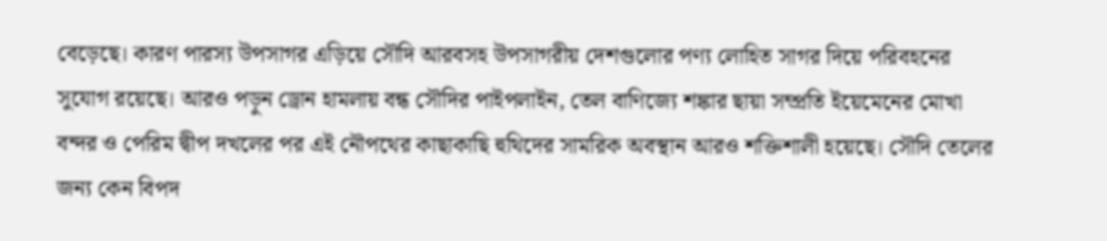বেড়েছে। কারণ পারস্য উপসাগর এড়িয়ে সৌদি আরবসহ উপসাগরীয় দেশগুলোর পণ্য লোহিত সাগর দিয়ে পরিবহনের সুযোগ রয়েছে। আরও পড়ুন ড্রোন হামলায় বন্ধ সৌদির পাইপলাইন, তেল বাণিজ্যে শঙ্কার ছায়া সম্প্রতি ইয়েমেনের মোখা বন্দর ও পেরিম দ্বীপ দখলের পর এই নৌপথের কাছাকাছি হুথিদের সামরিক অবস্থান আরও শক্তিশালী হয়েছে। সৌদি তেলের জন্য কেন বিপদ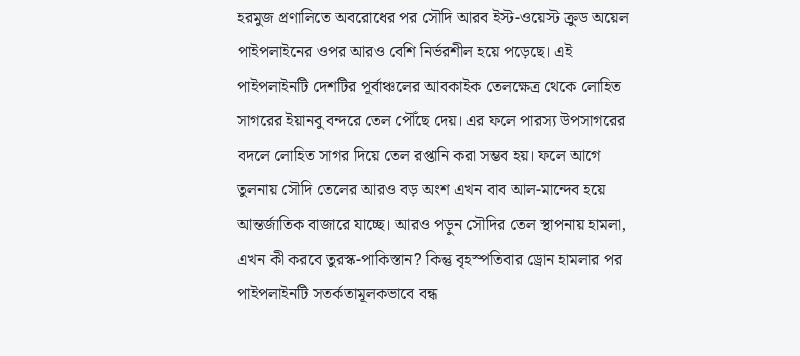হরমুজ প্রণালিতে অবরোধের পর সৌদি আরব ইস্ট-ওয়েস্ট ক্রুড অয়েল পাইপলাইনের ওপর আরও বেশি নির্ভরশীল হয়ে পড়েছে। এই পাইপলাইনটি দেশটির পূর্বাঞ্চলের আবকাইক তেলক্ষেত্র থেকে লোহিত সাগরের ইয়ানবু বন্দরে তেল পৌঁছে দেয়। এর ফলে পারস্য উপসাগরের বদলে লোহিত সাগর দিয়ে তেল রপ্তানি করা সম্ভব হয়। ফলে আগে তুলনায় সৌদি তেলের আরও বড় অংশ এখন বাব আল-মান্দেব হয়ে আন্তর্জাতিক বাজারে যাচ্ছে। আরও পড়ুন সৌদির তেল স্থাপনায় হামলা, এখন কী করবে তুরস্ক-পাকিস্তান? কিন্তু বৃহস্পতিবার ড্রোন হামলার পর পাইপলাইনটি সতর্কতামূলকভাবে বন্ধ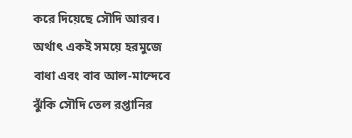করে দিয়েছে সৌদি আরব। অর্থাৎ একই সময়ে হরমুজে বাধা এবং বাব আল-মান্দেবে ঝুঁকি সৌদি তেল রপ্তানির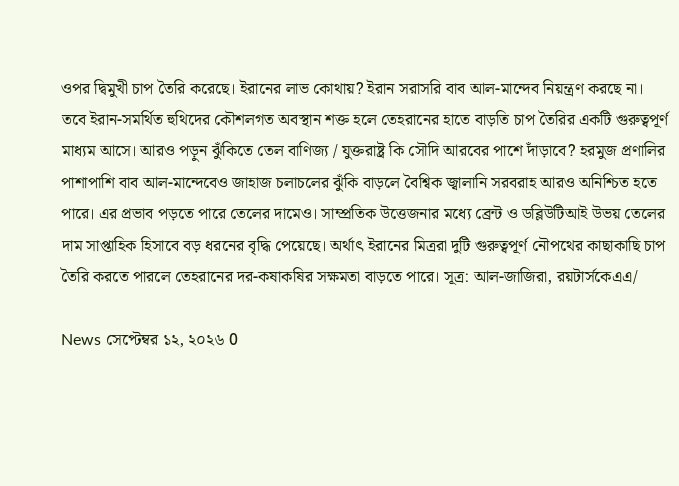ওপর দ্বিমুখী চাপ তৈরি করেছে। ইরানের লাভ কোথায়? ইরান সরাসরি বাব আল-মান্দেব নিয়ন্ত্রণ করছে না। তবে ইরান-সমর্থিত হুথিদের কৌশলগত অবস্থান শক্ত হলে তেহরানের হাতে বাড়তি চাপ তৈরির একটি গুরুত্বপূর্ণ মাধ্যম আসে। আরও পড়ুন ঝুঁকিতে তেল বাণিজ্য / যুক্তরাষ্ট্র কি সৌদি আরবের পাশে দাঁড়াবে? হরমুজ প্রণালির পাশাপাশি বাব আল-মান্দেবেও জাহাজ চলাচলের ঝুঁকি বাড়লে বৈশ্বিক জ্বালানি সরবরাহ আরও অনিশ্চিত হতে পারে। এর প্রভাব পড়তে পারে তেলের দামেও। সাম্প্রতিক উত্তেজনার মধ্যে ব্রেন্ট ও ডব্লিউটিআই উভয় তেলের দাম সাপ্তাহিক হিসাবে বড় ধরনের বৃদ্ধি পেয়েছে। অর্থাৎ ইরানের মিত্ররা দুটি গুরুত্বপূর্ণ নৌপথের কাছাকাছি চাপ তৈরি করতে পারলে তেহরানের দর-কষাকষির সক্ষমতা বাড়তে পারে। সূত্র: আল-জাজিরা, রয়টার্সকেএএ/

News সেপ্টেম্বর ১২, ২০২৬ 0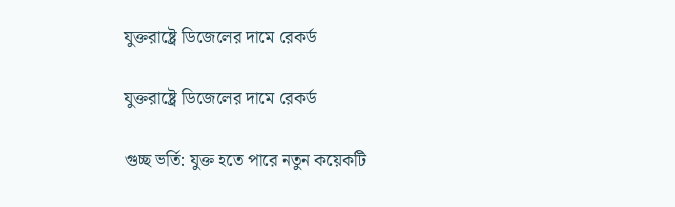যুক্তরাষ্ট্রে ডিজেলের দামে রেকর্ড

যুক্তরাষ্ট্রে ডিজেলের দামে রেকর্ড

গুচ্ছ ভর্তি: যুক্ত হতে পারে নতুন কয়েকটি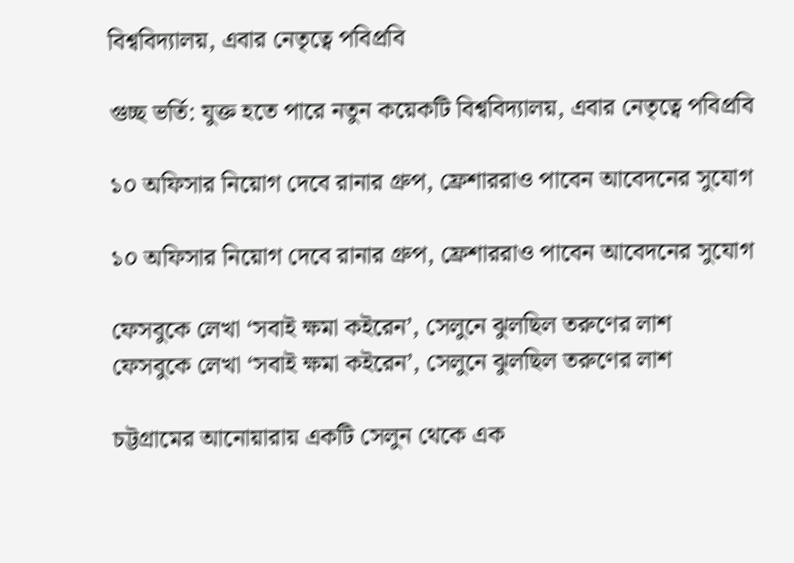বিশ্ববিদ্যালয়, এবার নেতৃত্বে পবিপ্রবি

গুচ্ছ ভর্তি: যুক্ত হতে পারে নতুন কয়েকটি বিশ্ববিদ্যালয়, এবার নেতৃত্বে পবিপ্রবি

১০ অফিসার নিয়োগ দেবে রানার গ্রুপ, ফ্রেশাররাও পাবেন আবেদনের সুযোগ

১০ অফিসার নিয়োগ দেবে রানার গ্রুপ, ফ্রেশাররাও পাবেন আবেদনের সুযোগ

ফেসবুকে লেখা ‘সবাই ক্ষমা কইরেন’, সেলুনে ঝুলছিল তরুণের লাশ
ফেসবুকে লেখা ‘সবাই ক্ষমা কইরেন’, সেলুনে ঝুলছিল তরুণের লাশ

চট্টগ্রামের আনোয়ারায় একটি সেলুন থেকে এক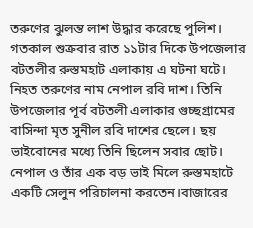তরুণের ঝুলন্ত লাশ উদ্ধার করেছে পুলিশ। গতকাল শুক্রবার রাত ১১টার দিকে উপজেলার বটতলীর রুস্তমহাট এলাকায় এ ঘটনা ঘটে। নিহত তরুণের নাম নেপাল রবি দাশ। তিনি উপজেলার পূর্ব বটতলী এলাকার গুচ্ছগ্রামের বাসিন্দা মৃত সুনীল রবি দাশের ছেলে। ছয় ভাইবোনের মধ্যে তিনি ছিলেন সবার ছোট। নেপাল ও তাঁর এক বড় ভাই মিলে রুস্তমহাটে একটি সেলুন পরিচালনা করতেন।বাজারের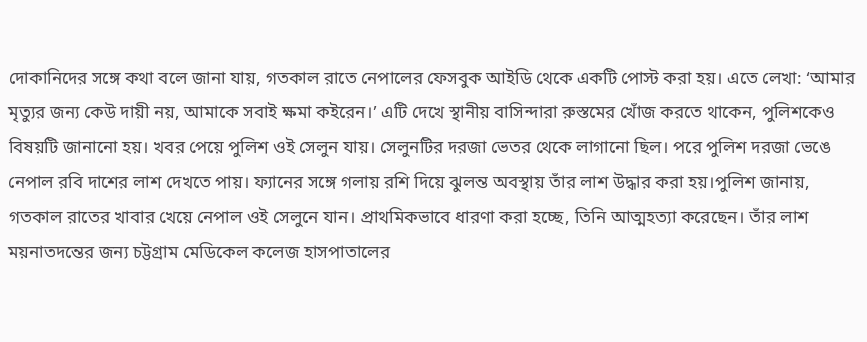দোকানিদের সঙ্গে কথা বলে জানা যায়, গতকাল রাতে নেপালের ফেসবুক আইডি থেকে একটি পোস্ট করা হয়। এতে লেখা: ‘আমার মৃত্যুর জন্য কেউ দায়ী নয়, আমাকে সবাই ক্ষমা কইরেন।’ এটি দেখে স্থানীয় বাসিন্দারা রুস্তমের খোঁজ করতে থাকেন, পুলিশকেও বিষয়টি জানানো হয়। খবর পেয়ে পুলিশ ওই সেলুন যায়। সেলুনটির দরজা ভেতর থেকে লাগানো ছিল। পরে পুলিশ দরজা ভেঙে নেপাল রবি দাশের লাশ দেখতে পায়। ফ্যানের সঙ্গে গলায় রশি দিয়ে ঝুলন্ত অবস্থায় তাঁর লাশ উদ্ধার করা হয়।পুলিশ জানায়, গতকাল রাতের খাবার খেয়ে নেপাল ওই সেলুনে যান। প্রাথমিকভাবে ধারণা করা হচ্ছে, তিনি আত্মহত্যা করেছেন। তাঁর লাশ ময়নাতদন্তের জন্য চট্টগ্রাম মেডিকেল কলেজ হাসপাতালের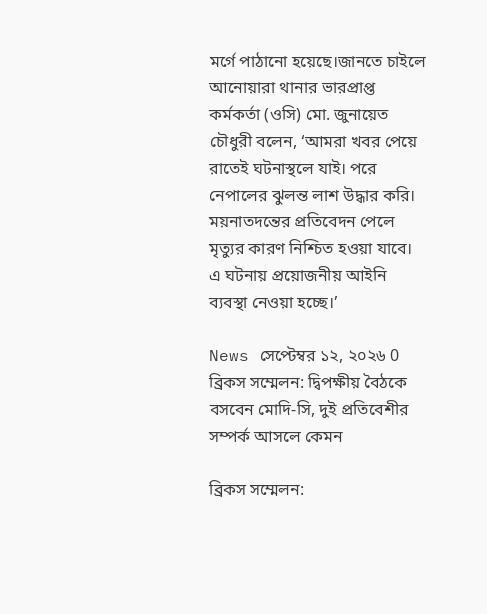মর্গে পাঠানো হয়েছে।জানতে চাইলে আনোয়ারা থানার ভারপ্রাপ্ত কর্মকর্তা (ওসি) মো. জুনায়েত চৌধুরী বলেন, ‘আমরা খবর পেয়ে রাতেই ঘটনাস্থলে যাই। পরে নেপালের ঝুলন্ত লাশ উদ্ধার করি। ময়নাতদন্তের প্রতিবেদন পেলে মৃত্যুর কারণ নিশ্চিত হওয়া যাবে। এ ঘটনায় প্রয়োজনীয় আইনি ব্যবস্থা নেওয়া হচ্ছে।’

News সেপ্টেম্বর ১২, ২০২৬ 0
ব্রিকস সম্মেলন: দ্বিপক্ষীয় বৈঠকে বসবেন মোদি-সি, দুই প্রতিবেশীর সম্পর্ক আসলে কেমন

ব্রিকস সম্মেলন: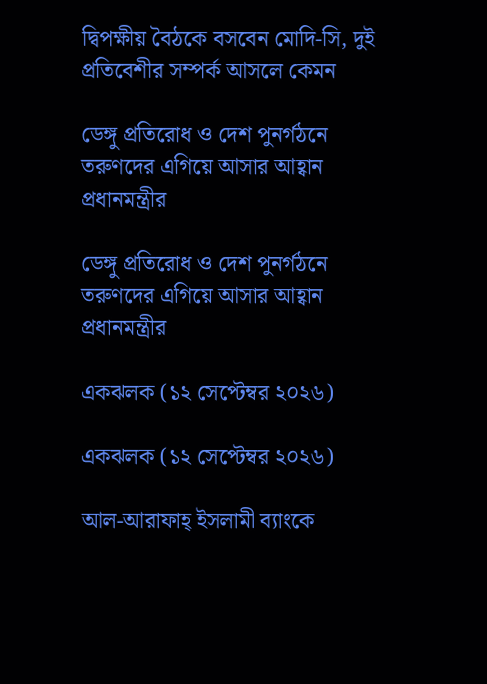দ্বিপক্ষীয় বৈঠকে বসবেন মোদি-সি, দুই প্রতিবেশীর সম্পর্ক আসলে কেমন

ডেঙ্গু প্রতিরোধ ও দেশ পুনর্গঠনে তরুণদের এগিয়ে আসার আহ্বান প্রধানমন্ত্রীর

ডেঙ্গু প্রতিরোধ ও দেশ পুনর্গঠনে তরুণদের এগিয়ে আসার আহ্বান প্রধানমন্ত্রীর

একঝলক (১২ সেপ্টেম্বর ২০২৬)

একঝলক (১২ সেপ্টেম্বর ২০২৬)

আল-আরাফাহ্‌ ইসলামী ব্যাংকে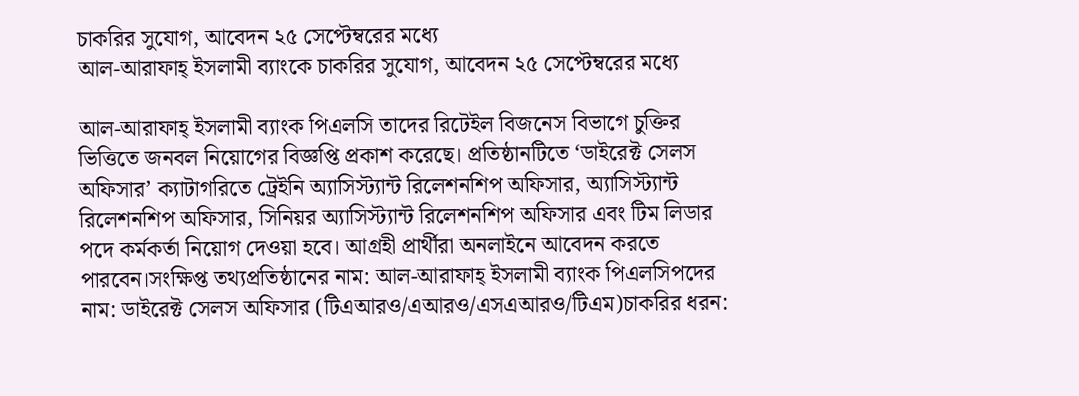চাকরির সুযোগ, আবেদন ২৫ সেপ্টেম্বরের মধ্যে
আল-আরাফাহ্‌ ইসলামী ব্যাংকে চাকরির সুযোগ, আবেদন ২৫ সেপ্টেম্বরের মধ্যে

আল-আরাফাহ্‌ ইসলামী ব্যাংক পিএলসি তাদের রিটেইল বিজনেস বিভাগে চুক্তির ভিত্তিতে জনবল নিয়োগের বিজ্ঞপ্তি প্রকাশ করেছে। প্রতিষ্ঠানটিতে ‘ডাইরেক্ট সেলস অফিসার’ ক্যাটাগরিতে ট্রেইনি অ্যাসিস্ট্যান্ট রিলেশনশিপ অফিসার, অ্যাসিস্ট্যান্ট রিলেশনশিপ অফিসার, সিনিয়র অ্যাসিস্ট্যান্ট রিলেশনশিপ অফিসার এবং টিম লিডার পদে কর্মকর্তা নিয়োগ দেওয়া হবে। আগ্রহী প্রার্থীরা অনলাইনে আবেদন করতে পারবেন।সংক্ষিপ্ত তথ্যপ্রতিষ্ঠানের নাম: আল-আরাফাহ্‌ ইসলামী ব্যাংক পিএলসিপদের নাম: ডাইরেক্ট সেলস অফিসার (টিএআরও/এআরও/এসএআরও/টিএম)চাকরির ধরন: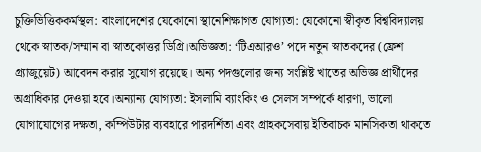চুক্তিভিত্তিককর্মস্থল: বাংলাদেশের যেকোনো স্থানেশিক্ষাগত যোগ্যতা: যেকোনো স্বীকৃত বিশ্ববিদ্যালয় থেকে স্নাতক/সম্মান বা স্নাতকোত্তর ডিগ্রি।অভিজ্ঞতা: ‘টিএআরও’ পদে নতুন স্নাতকদের (ফ্রেশ গ্র্যাজুয়েট) আবেদন করার সুযোগ রয়েছে। অন্য পদগুলোর জন্য সংশ্লিষ্ট খাতের অভিজ্ঞ প্রার্থীদের অগ্রাধিকার দেওয়া হবে।অন্যান্য যোগ্যতা: ইসলামি ব্যাংকিং ও সেলস সম্পর্কে ধারণা, ভালো যোগাযোগের দক্ষতা, কম্পিউটার ব্যবহারে পারদর্শিতা এবং গ্রাহকসেবায় ইতিবাচক মানসিকতা থাকতে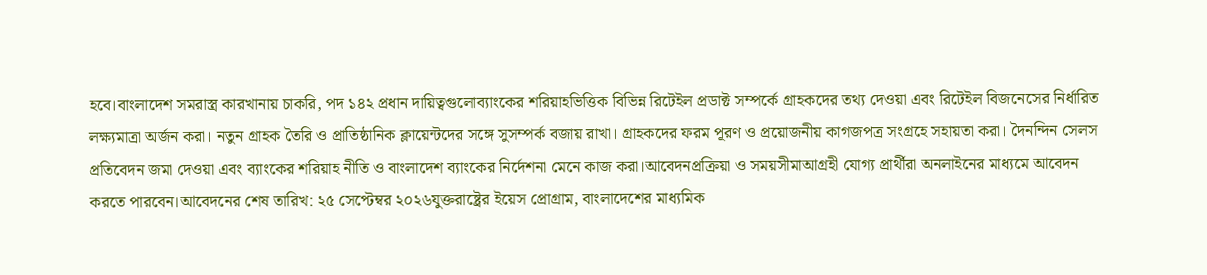হবে।বাংলাদেশ সমরাস্ত্র কারখানায় চাকরি, পদ ১৪২ প্রধান দায়িত্বগুলোব্যাংকের শরিয়াহভিত্তিক বিভিন্ন রিটেইল প্রডাক্ট সম্পর্কে গ্রাহকদের তথ্য দেওয়া এবং রিটেইল বিজনেসের নির্ধারিত লক্ষ্যমাত্রা অর্জন করা। নতুন গ্রাহক তৈরি ও প্রাতিষ্ঠানিক ক্লায়েন্টদের সঙ্গে সুসম্পর্ক বজায় রাখা। গ্রাহকদের ফরম পূরণ ও প্রয়োজনীয় কাগজপত্র সংগ্রহে সহায়তা করা। দৈনন্দিন সেলস প্রতিবেদন জমা দেওয়া এবং ব্যাংকের শরিয়াহ নীতি ও বাংলাদেশ ব্যাংকের নির্দেশনা মেনে কাজ করা।আবেদনপ্রক্রিয়া ও সময়সীমাআগ্রহী যোগ্য প্রার্থীরা অনলাইনের মাধ্যমে আবেদন করতে পারবেন।আবেদনের শেষ তারিখ: ২৫ সেপ্টেম্বর ২০২৬যুক্তরাষ্ট্রের ইয়েস প্রোগ্রাম, বাংলাদেশের মাধ্যমিক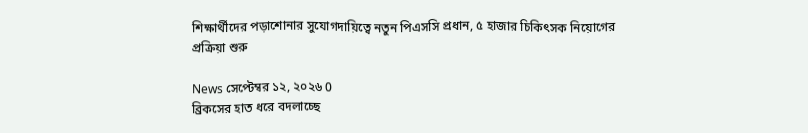শিক্ষার্থীদের পড়াশোনার সুযোগদায়িত্বে নতুন পিএসসি প্রধান, ৫ হাজার চিকিৎসক নিয়োগের প্রক্রিয়া শুরু

News সেপ্টেম্বর ১২, ২০২৬ 0
ব্রিকসের হাত ধরে বদলাচ্ছে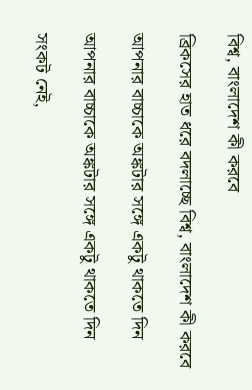বিশ্ব, বাংলাদেশ কী করবে

ব্রিকসের হাত ধরে বদলাচ্ছে বিশ্ব, বাংলাদেশ কী করবে

আপনার বাচ্চাকে অঙ্কটার সঙ্গে একটু থাকতে দিন

আপনার বাচ্চাকে অঙ্কটার সঙ্গে একটু থাকতে দিন

সংকট নেই,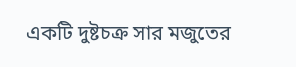একটি দুষ্টচক্র সার মজুতের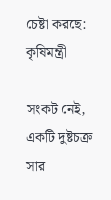চেষ্টা করছে: কৃষিমন্ত্রী

সংকট নেই, একটি দুষ্টচক্র সার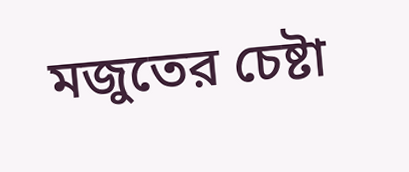মজুতের চেষ্টা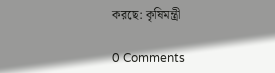করছে: কৃষিমন্ত্রী

0 Comments